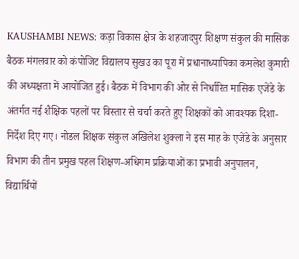KAUSHAMBI NEWS: कड़ा विकास क्षेत्र के शहजादपुर शिक्षण संकुल की मासिक बैठक मंगलवार को कंपोजिट विद्यालय सुखउ का पूरा में प्रधानाध्यापिका कमलेश कुमारी की अध्यक्षता में आयोजित हुई। बैठक में विभाग की ओर से निर्धारित मासिक एजेंडे के अंतर्गत नई शैक्षिक पहलों पर विस्तार से चर्चा करते हुए शिक्षकों को आवश्यक दिशा-निर्देश दिए गए। नोडल शिक्षक संकुल अखिलेश शुक्ला ने इस माह के एजेंडे के अनुसार विभाग की तीन प्रमुख पहल शिक्षण-अधिगम प्रक्रियाओं का प्रभावी अनुपालन, विद्यार्थियों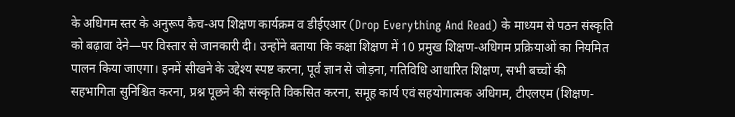के अधिगम स्तर के अनुरूप कैच-अप शिक्षण कार्यक्रम व डीईएआर (Drop Everything And Read) के माध्यम से पठन संस्कृति को बढ़ावा देने—पर विस्तार से जानकारी दी। उन्होंने बताया कि कक्षा शिक्षण में 10 प्रमुख शिक्षण-अधिगम प्रक्रियाओं का नियमित पालन किया जाएगा। इनमें सीखने के उद्देश्य स्पष्ट करना, पूर्व ज्ञान से जोड़ना, गतिविधि आधारित शिक्षण, सभी बच्चों की सहभागिता सुनिश्चित करना, प्रश्न पूछने की संस्कृति विकसित करना, समूह कार्य एवं सहयोगात्मक अधिगम, टीएलएम (शिक्षण-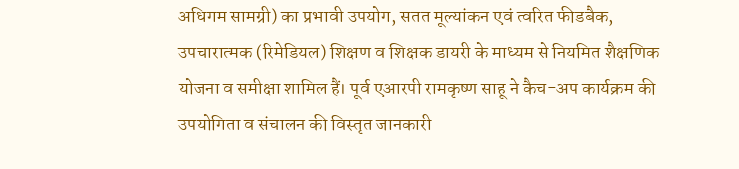अधिगम सामग्री) का प्रभावी उपयोग, सतत मूल्यांकन एवं त्वरित फीडबैक, उपचारात्मक (रिमेडियल) शिक्षण व शिक्षक डायरी के माध्यम से नियमित शैक्षणिक योजना व समीक्षा शामिल हैं। पूर्व एआरपी रामकृष्ण साहू ने कैच-अप कार्यक्रम की उपयोगिता व संचालन की विस्तृत जानकारी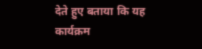देते हुए बताया कि यह कार्यक्रम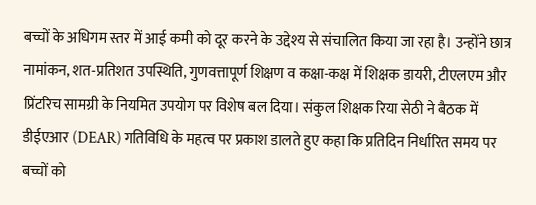बच्चों के अधिगम स्तर में आई कमी को दूर करने के उद्देश्य से संचालित किया जा रहा है। उन्होंने छात्र नामांकन, शत-प्रतिशत उपस्थिति, गुणवत्तापूर्ण शिक्षण व कक्षा-कक्ष में शिक्षक डायरी, टीएलएम और प्रिंटरिच सामग्री के नियमित उपयोग पर विशेष बल दिया। संकुल शिक्षक रिया सेठी ने बैठक में डीईएआर (DEAR) गतिविधि के महत्व पर प्रकाश डालते हुए कहा कि प्रतिदिन निर्धारित समय पर बच्चों को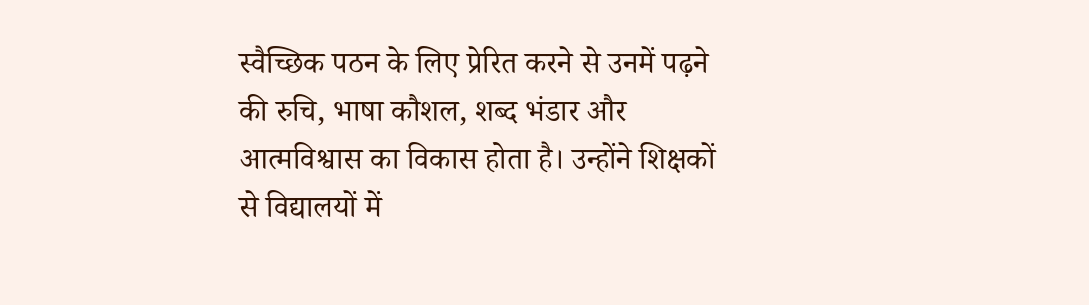स्वैच्छिक पठन के लिए प्रेरित करने से उनमें पढ़ने की रुचि, भाषा कौशल, शब्द भंडार और आत्मविश्वास का विकास होता है। उन्होंने शिक्षकों से विद्यालयों में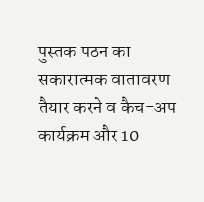पुस्तक पठन का सकारात्मक वातावरण तैयार करने व कैच-अप कार्यक्रम और 10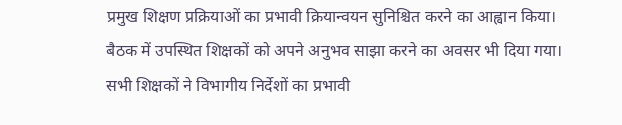प्रमुख शिक्षण प्रक्रियाओं का प्रभावी क्रियान्वयन सुनिश्चित करने का आह्वान किया।
बैठक में उपस्थित शिक्षकों को अपने अनुभव साझा करने का अवसर भी दिया गया। सभी शिक्षकों ने विभागीय निर्देशों का प्रभावी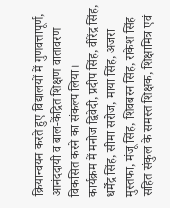क्रियान्वयन करते हुए विद्यालयों में गुणवत्तापूर्ण, आनंददायी व बाल-केंद्रित शिक्षण वातावरण विकसित करने का संकल्प लिया।
कार्यक्रम में मनोज द्विवेदी, प्रदीप सिंह, वीरेंद्र सिंह, धर्मेंद्र सिंह, सीमा सरोज, माया सिंह, अजरा मुस्तफा, मंजू सिंह, शिवबरन सिंह, राकेश सिंह सहित संकुल के समस्त शिक्षक, शिक्षामित्र एवं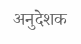अनुदेशक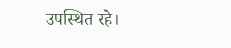उपस्थित रहे।